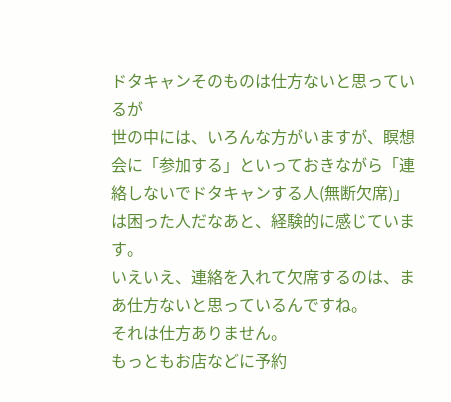ドタキャンそのものは仕方ないと思っているが
世の中には、いろんな方がいますが、瞑想会に「参加する」といっておきながら「連絡しないでドタキャンする人(無断欠席)」は困った人だなあと、経験的に感じています。
いえいえ、連絡を入れて欠席するのは、まあ仕方ないと思っているんですね。
それは仕方ありません。
もっともお店などに予約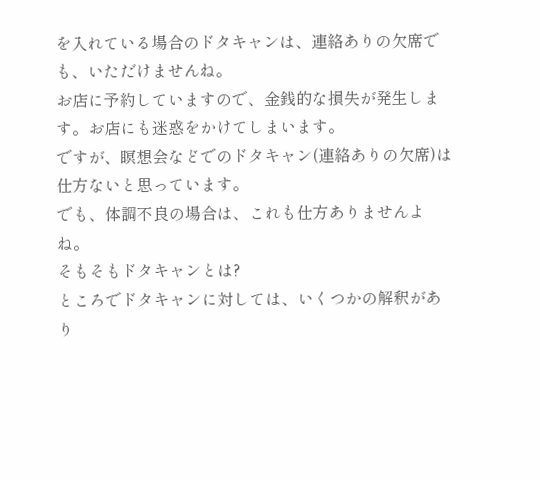を入れている場合のドタキャンは、連絡ありの欠席でも、いただけませんね。
お店に予約していますので、金銭的な損失が発生します。お店にも迷惑をかけてしまいます。
ですが、瞑想会などでのドタキャン(連絡ありの欠席)は仕方ないと思っています。
でも、体調不良の場合は、これも仕方ありませんよね。
そもそもドタキャンとは?
ところでドタキャンに対しては、いくつかの解釈があり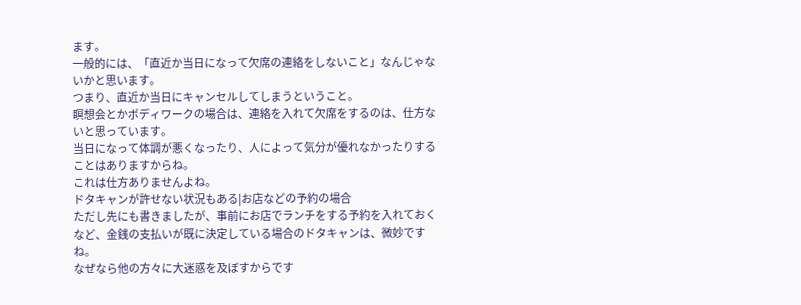ます。
一般的には、「直近か当日になって欠席の連絡をしないこと」なんじゃないかと思います。
つまり、直近か当日にキャンセルしてしまうということ。
瞑想会とかボディワークの場合は、連絡を入れて欠席をするのは、仕方ないと思っています。
当日になって体調が悪くなったり、人によって気分が優れなかったりすることはありますからね。
これは仕方ありませんよね。
ドタキャンが許せない状況もある|お店などの予約の場合
ただし先にも書きましたが、事前にお店でランチをする予約を入れておくなど、金銭の支払いが既に決定している場合のドタキャンは、微妙ですね。
なぜなら他の方々に大迷惑を及ぼすからです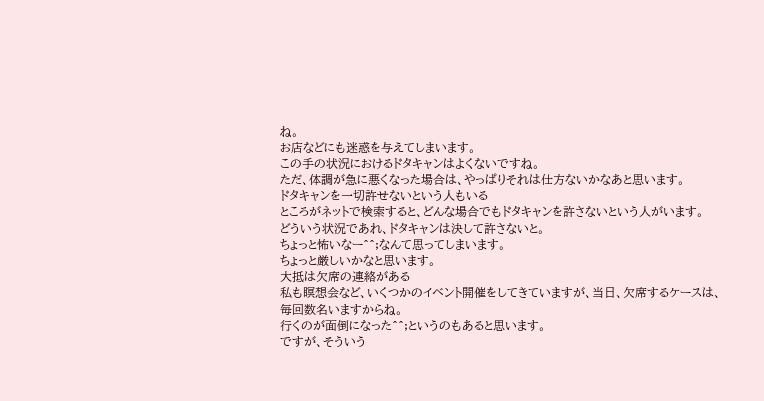ね。
お店などにも迷惑を与えてしまいます。
この手の状況におけるドタキャンはよくないですね。
ただ、体調が急に悪くなった場合は、やっぱりそれは仕方ないかなあと思います。
ドタキャンを一切許せないという人もいる
ところがネットで検索すると、どんな場合でもドタキャンを許さないという人がいます。
どういう状況であれ、ドタキャンは決して許さないと。
ちょっと怖いなー^^;なんて思ってしまいます。
ちょっと厳しいかなと思います。
大抵は欠席の連絡がある
私も瞑想会など、いくつかのイベント開催をしてきていますが、当日、欠席するケースは、毎回数名いますからね。
行くのが面倒になった^^;というのもあると思います。
ですが、そういう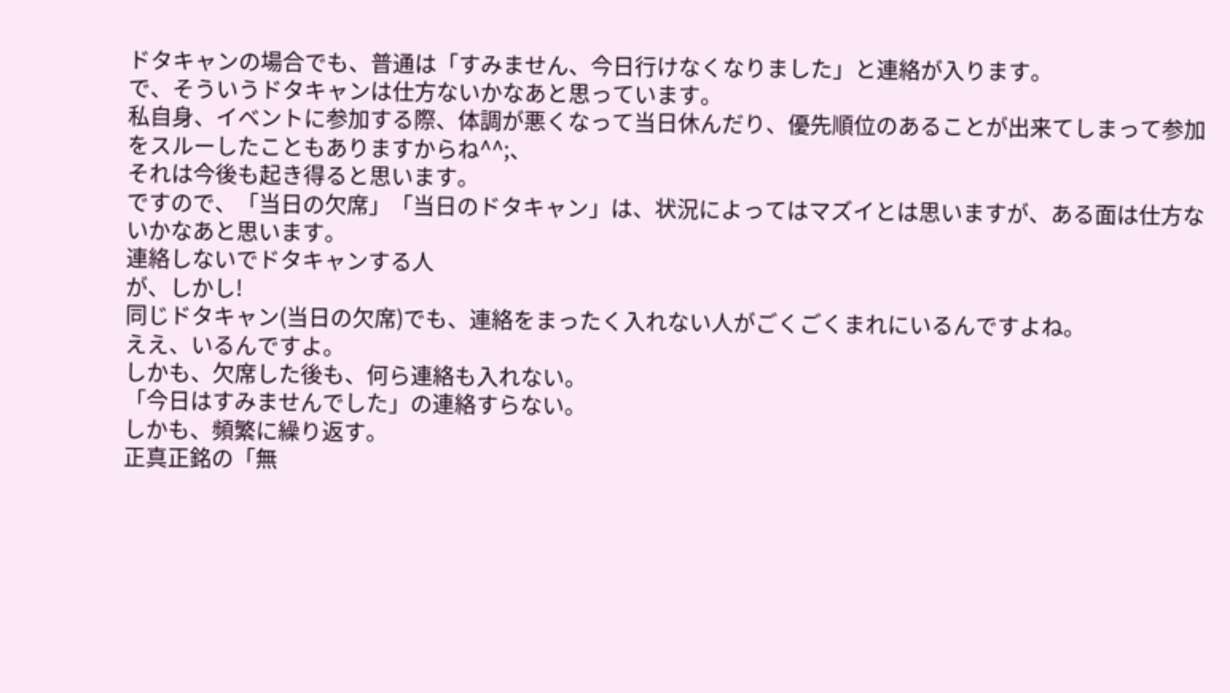ドタキャンの場合でも、普通は「すみません、今日行けなくなりました」と連絡が入ります。
で、そういうドタキャンは仕方ないかなあと思っています。
私自身、イベントに参加する際、体調が悪くなって当日休んだり、優先順位のあることが出来てしまって参加をスルーしたこともありますからね^^;、
それは今後も起き得ると思います。
ですので、「当日の欠席」「当日のドタキャン」は、状況によってはマズイとは思いますが、ある面は仕方ないかなあと思います。
連絡しないでドタキャンする人
が、しかし!
同じドタキャン(当日の欠席)でも、連絡をまったく入れない人がごくごくまれにいるんですよね。
ええ、いるんですよ。
しかも、欠席した後も、何ら連絡も入れない。
「今日はすみませんでした」の連絡すらない。
しかも、頻繁に繰り返す。
正真正銘の「無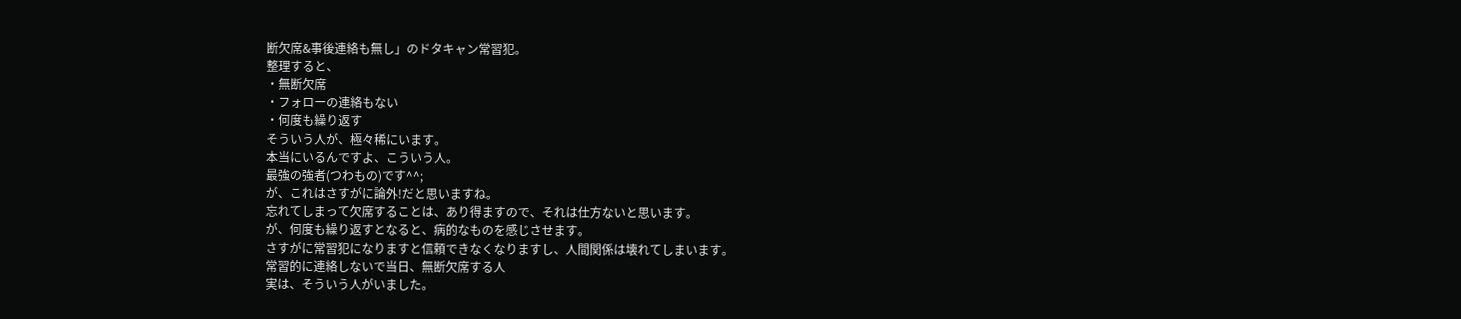断欠席&事後連絡も無し」のドタキャン常習犯。
整理すると、
・無断欠席
・フォローの連絡もない
・何度も繰り返す
そういう人が、極々稀にいます。
本当にいるんですよ、こういう人。
最強の強者(つわもの)です^^;
が、これはさすがに論外!だと思いますね。
忘れてしまって欠席することは、あり得ますので、それは仕方ないと思います。
が、何度も繰り返すとなると、病的なものを感じさせます。
さすがに常習犯になりますと信頼できなくなりますし、人間関係は壊れてしまいます。
常習的に連絡しないで当日、無断欠席する人
実は、そういう人がいました。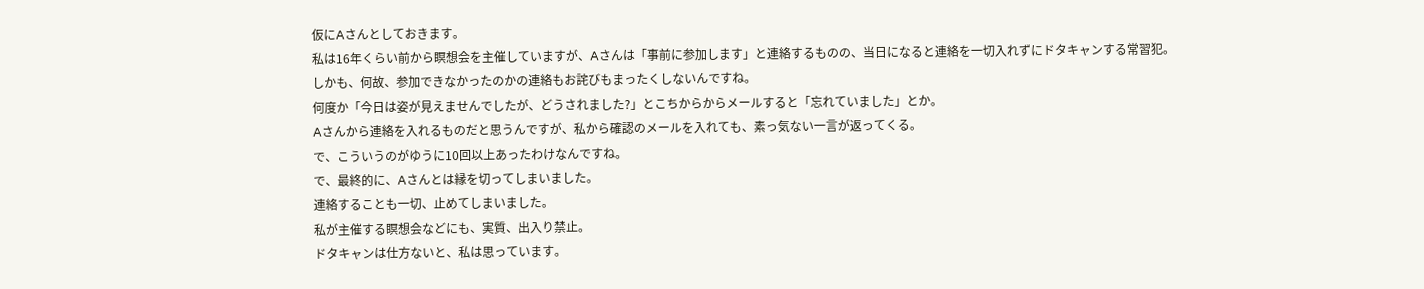仮にAさんとしておきます。
私は16年くらい前から瞑想会を主催していますが、Aさんは「事前に参加します」と連絡するものの、当日になると連絡を一切入れずにドタキャンする常習犯。
しかも、何故、参加できなかったのかの連絡もお詫びもまったくしないんですね。
何度か「今日は姿が見えませんでしたが、どうされました?」とこちからからメールすると「忘れていました」とか。
Aさんから連絡を入れるものだと思うんですが、私から確認のメールを入れても、素っ気ない一言が返ってくる。
で、こういうのがゆうに10回以上あったわけなんですね。
で、最終的に、Aさんとは縁を切ってしまいました。
連絡することも一切、止めてしまいました。
私が主催する瞑想会などにも、実質、出入り禁止。
ドタキャンは仕方ないと、私は思っています。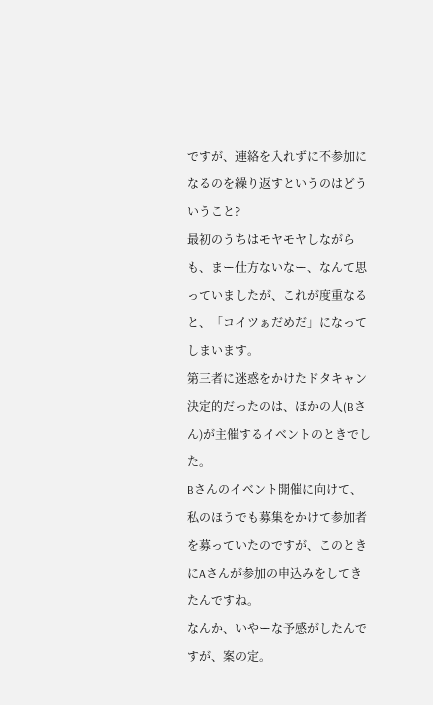ですが、連絡を入れずに不参加になるのを繰り返すというのはどういうこと?
最初のうちはモヤモヤしながらも、まー仕方ないなー、なんて思っていましたが、これが度重なると、「コイツぁだめだ」になってしまいます。
第三者に迷惑をかけたドタキャン
決定的だったのは、ほかの人(Bさん)が主催するイベントのときでした。
Bさんのイベント開催に向けて、私のほうでも募集をかけて参加者を募っていたのですが、このときにAさんが参加の申込みをしてきたんですね。
なんか、いやーな予感がしたんですが、案の定。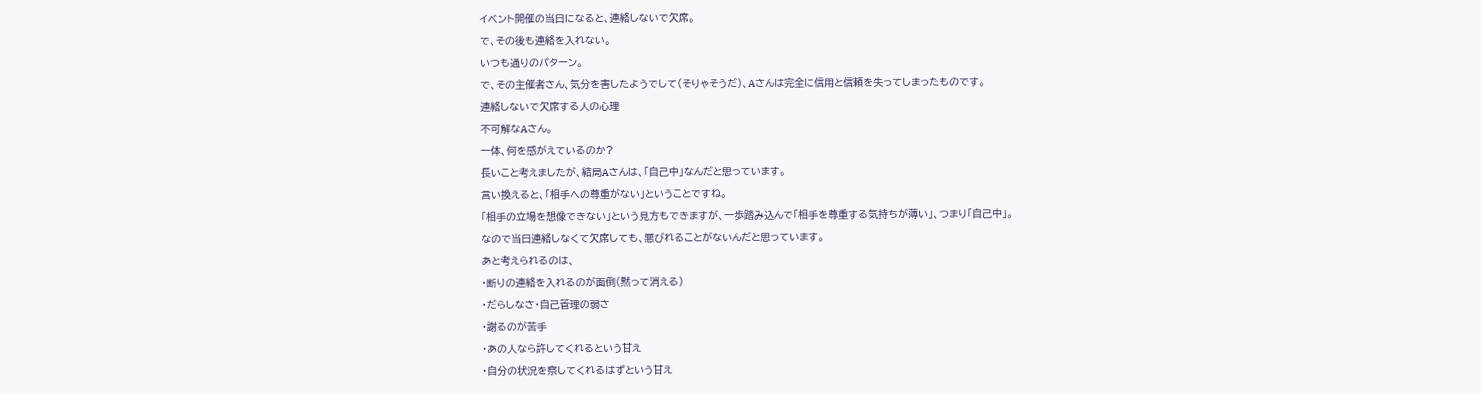イベント開催の当日になると、連絡しないで欠席。
で、その後も連絡を入れない。
いつも通りのパターン。
で、その主催者さん、気分を害したようでして(そりゃそうだ)、Aさんは完全に信用と信頼を失ってしまったものです。
連絡しないで欠席する人の心理
不可解なAさん。
一体、何を感がえているのか?
長いこと考えましたが、結局Aさんは、「自己中」なんだと思っています。
言い換えると、「相手への尊重がない」ということですね。
「相手の立場を想像できない」という見方もできますが、一歩踏み込んで「相手を尊重する気持ちが薄い」、つまり「自己中」。
なので当日連絡しなくて欠席しても、悪びれることがないんだと思っています。
あと考えられるのは、
・断りの連絡を入れるのが面倒(黙って消える)
・だらしなさ・自己管理の弱さ
・謝るのが苦手
・あの人なら許してくれるという甘え
・自分の状況を察してくれるはずという甘え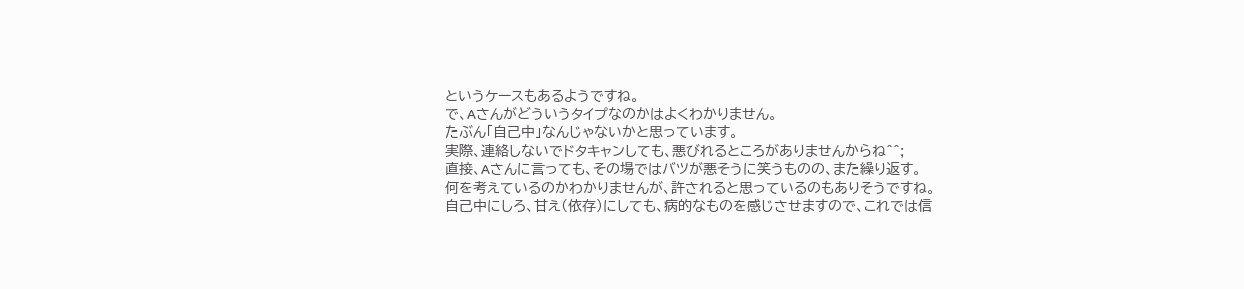というケースもあるようですね。
で、Aさんがどういうタイプなのかはよくわかりません。
たぶん「自己中」なんじゃないかと思っています。
実際、連絡しないでドタキャンしても、悪びれるところがありませんからね^^;
直接、Aさんに言っても、その場ではバツが悪そうに笑うものの、また繰り返す。
何を考えているのかわかりませんが、許されると思っているのもありそうですね。
自己中にしろ、甘え(依存)にしても、病的なものを感じさせますので、これでは信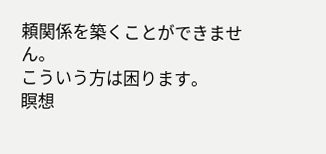頼関係を築くことができません。
こういう方は困ります。
瞑想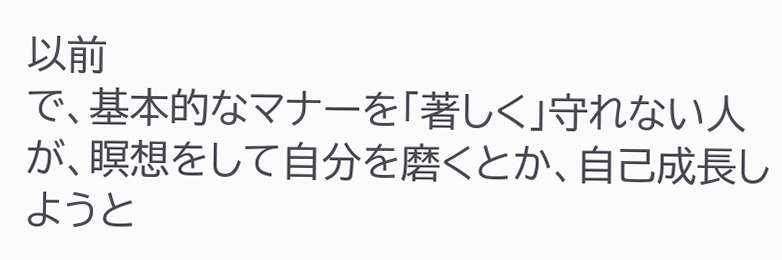以前
で、基本的なマナーを「著しく」守れない人が、瞑想をして自分を磨くとか、自己成長しようと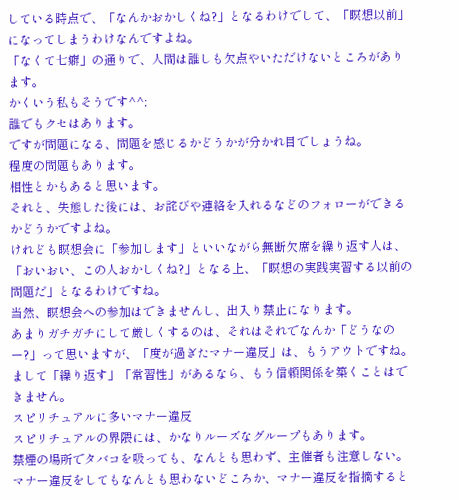している時点で、「なんかおかしくね?」となるわけでして、「瞑想以前」になってしまうわけなんですよね。
「なくて七癖」の通りで、人間は誰しも欠点やいただけないところがあります。
かくいう私もそうです^^;
誰でもクセはあります。
ですが問題になる、問題を感じるかどうかが分かれ目でしょうね。
程度の問題もあります。
相性とかもあると思います。
それと、失態した後には、お詫びや連絡を入れるなどのフォローができるかどうかですよね。
けれども瞑想会に「参加します」といいながら無断欠席を繰り返す人は、「おいおい、この人おかしくね?」となる上、「瞑想の実践実習する以前の問題だ」となるわけですね。
当然、瞑想会への参加はできませんし、出入り禁止になります。
あまりガチガチにして厳しくするのは、それはそれでなんか「どうなのー?」って思いますが、「度が過ぎたマナー違反」は、もうアウトですね。
まして「繰り返す」「常習性」があるなら、もう信頼関係を築くことはできません。
スピリチュアルに多いマナー違反
スピリチュアルの界隈には、かなりルーズなグループもあります。
禁煙の場所でタバコを吸っても、なんとも思わず、主催者も注意しない。
マナー違反をしてもなんとも思わないどころか、マナー違反を指摘すると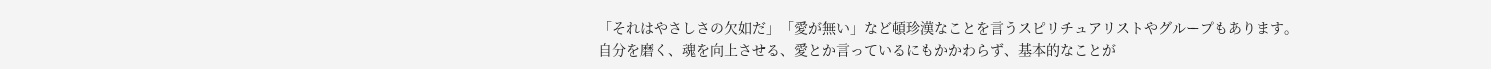「それはやさしさの欠如だ」「愛が無い」など頓珍漢なことを言うスピリチュアリストやグループもあります。
自分を磨く、魂を向上させる、愛とか言っているにもかかわらず、基本的なことが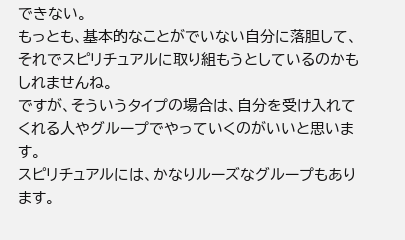できない。
もっとも、基本的なことがでいない自分に落胆して、それでスピリチュアルに取り組もうとしているのかもしれませんね。
ですが、そういうタイプの場合は、自分を受け入れてくれる人やグループでやっていくのがいいと思います。
スピリチュアルには、かなりルーズなグループもあります。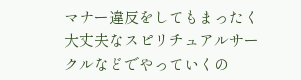マナー違反をしてもまったく大丈夫なスピリチュアルサークルなどでやっていくの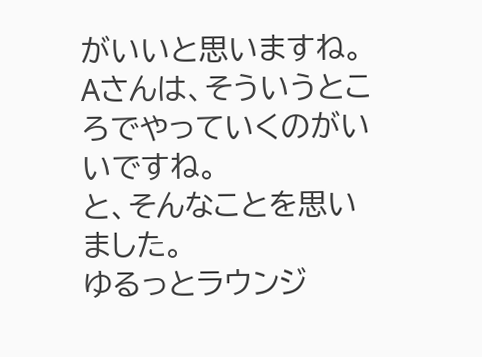がいいと思いますね。
Aさんは、そういうところでやっていくのがいいですね。
と、そんなことを思いました。
ゆるっとラウンジ